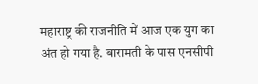महाराष्ट्र की राजनीति में आज एक युग का अंत हो गया है. बारामती के पास एनसीपी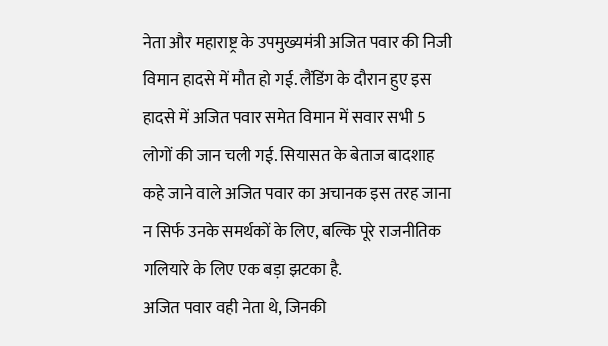नेता और महाराष्ट्र के उपमुख्यमंत्री अजित पवार की निजी विमान हादसे में मौत हो गई. लैंडिंग के दौरान हुए इस हादसे में अजित पवार समेत विमान में सवार सभी 5 लोगों की जान चली गई. सियासत के बेताज बादशाह कहे जाने वाले अजित पवार का अचानक इस तरह जाना न सिर्फ उनके समर्थकों के लिए, बल्कि पूरे राजनीतिक गलियारे के लिए एक बड़ा झटका है.
अजित पवार वही नेता थे, जिनकी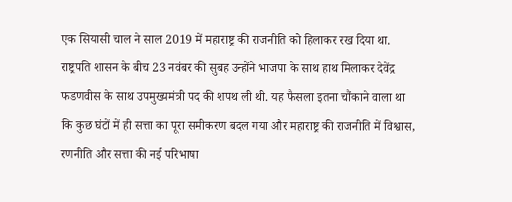एक सियासी चाल ने साल 2019 में महाराष्ट्र की राजनीति को हिलाकर रख दिया था. राष्ट्रपति शासन के बीच 23 नवंबर की सुबह उन्होंने भाजपा के साथ हाथ मिलाकर देवेंद्र फडणवीस के साथ उपमुख्यमंत्री पद की शपथ ली थी. यह फैसला इतना चौंकाने वाला था कि कुछ घंटों में ही सत्ता का पूरा समीकरण बदल गया और महाराष्ट्र की राजनीति में विश्वास, रणनीति और सत्ता की नई परिभाषा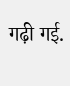गढ़ी गई.